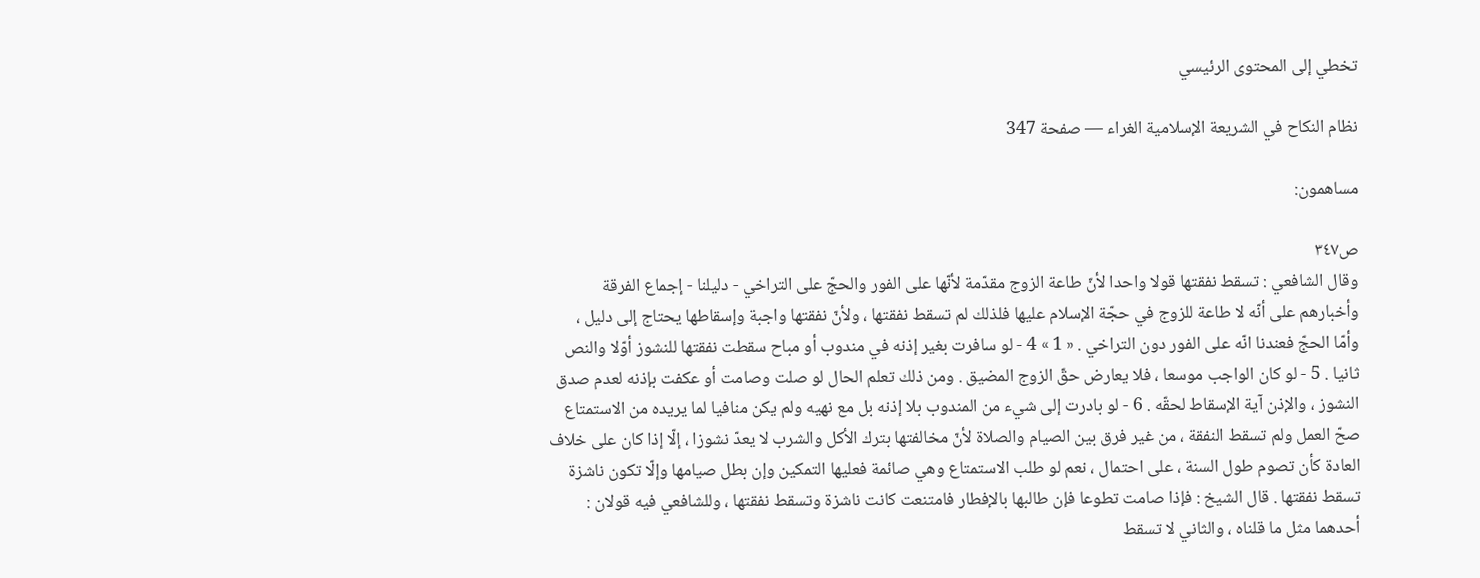تخطي إلى المحتوى الرئيسي

نظام النكاح في الشريعة الإسلامية الغراء — صفحة 347

مساهمون:

ص٣٤٧
وقال الشافعي : تسقط نفقتها قولا واحدا لأنّ طاعة الزوج مقدّمة لأنّها على الفور والحجّ على التراخي - دليلنا - إجماع الفرقة وأخبارهم على أنّه لا طاعة للزوج في حجّة الإسلام عليها فلذلك لم تسقط نفقتها ، ولأنّ نفقتها واجبة وإسقاطها يحتاج إلى دليل ، وأمّا الحجّ فعندنا انّه على الفور دون التراخي . « 1 » 4 - لو سافرت بغير إذنه في مندوب أو مباح سقطت نفقتها للنشوز أوّلا والنص ثانيا . 5 - لو كان الواجب موسعا ، فلا يعارض حقّ الزوج المضيق . ومن ذلك تعلم الحال لو صلت وصامت أو عكفت بإذنه لعدم صدق النشوز ، والإذن آية الإسقاط لحقّه . 6 - لو بادرت إلى شيء من المندوب بلا إذنه بل مع نهيه ولم يكن منافيا لما يريده من الاستمتاع صحّ العمل ولم تسقط النفقة ، من غير فرق بين الصيام والصلاة لأنّ مخالفتها بترك الأكل والشرب لا يعدّ نشوزا ، إلّا إذا كان على خلاف العادة كأن تصوم طول السنة ، على احتمال ، نعم لو طلب الاستمتاع وهي صائمة فعليها التمكين وإن بطل صيامها وإلّا تكون ناشزة تسقط نفقتها . قال الشيخ : فإذا صامت تطوعا فإن طالبها بالإفطار فامتنعت كانت ناشزة وتسقط نفقتها ، وللشافعي فيه قولان : أحدهما مثل ما قلناه ، والثاني لا تسقط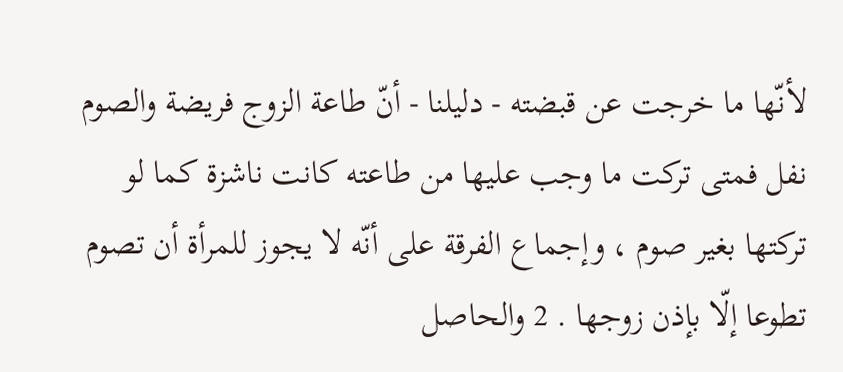لأنّها ما خرجت عن قبضته - دليلنا - أنّ طاعة الزوج فريضة والصوم نفل فمتى تركت ما وجب عليها من طاعته كانت ناشزة كما لو تركتها بغير صوم ، وإجماع الفرقة على أنّه لا يجوز للمرأة أن تصوم تطوعا إلّا بإذن زوجها . 2 والحاصل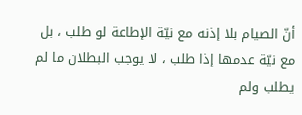أنّ الصيام بلا إذنه مع نيّة الإطاعة لو طلب ، بل مع نيّة عدمها إذا طلب ، لا يوجب البطلان ما لم يطلب ولم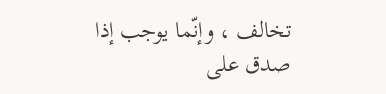تخالف ، وإنّما يوجب إذا صدق على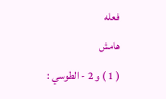فعله
هامش
( 1 ) و 2 - الطوسي :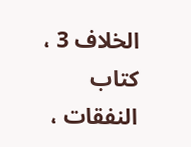الخلاف 3 ، كتاب النفقات ،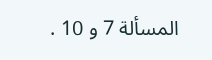المسألة 7 و 10 .